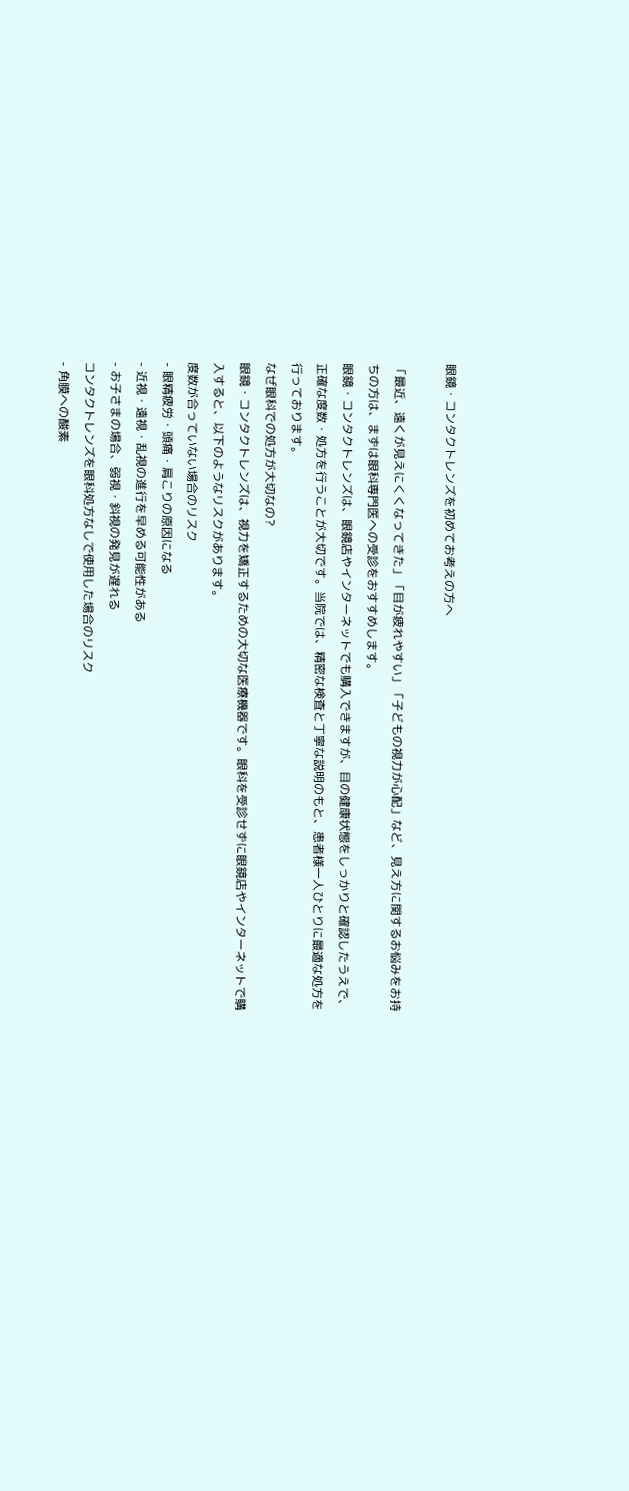眼鏡・コンタクトレンズを初めてお考えの方へ

「最近、遠くが見えにくくなってきた」「目が疲れやすい」「子どもの視力が心配」など、見え方に関するお悩みをお持ちの方は、まずは眼科専門医への受診をおすすめします。
眼鏡・コンタクトレンズは、眼鏡店やインターネットでも購入できますが、目の健康状態をしっかりと確認したうえで、正確な度数・処方を行うことが大切です。当院では、精密な検査と丁寧な説明のもと、患者様一人ひとりに最適な処方を行っております。
なぜ眼科での処方が大切なの?
眼鏡・コンタクトレンズは、視力を矯正するための大切な医療機器です。眼科を受診せずに眼鏡店やインターネットで購入すると、以下のようなリスクがあります。
度数が合っていない場合のリスク
- 眼精疲労・頭痛・肩こりの原因になる
- 近視・遠視・乱視の進行を早める可能性がある
- お子さまの場合、弱視・斜視の発見が遅れる
コンタクトレンズを眼科処方なしで使用した場合のリスク
- 角膜への酸素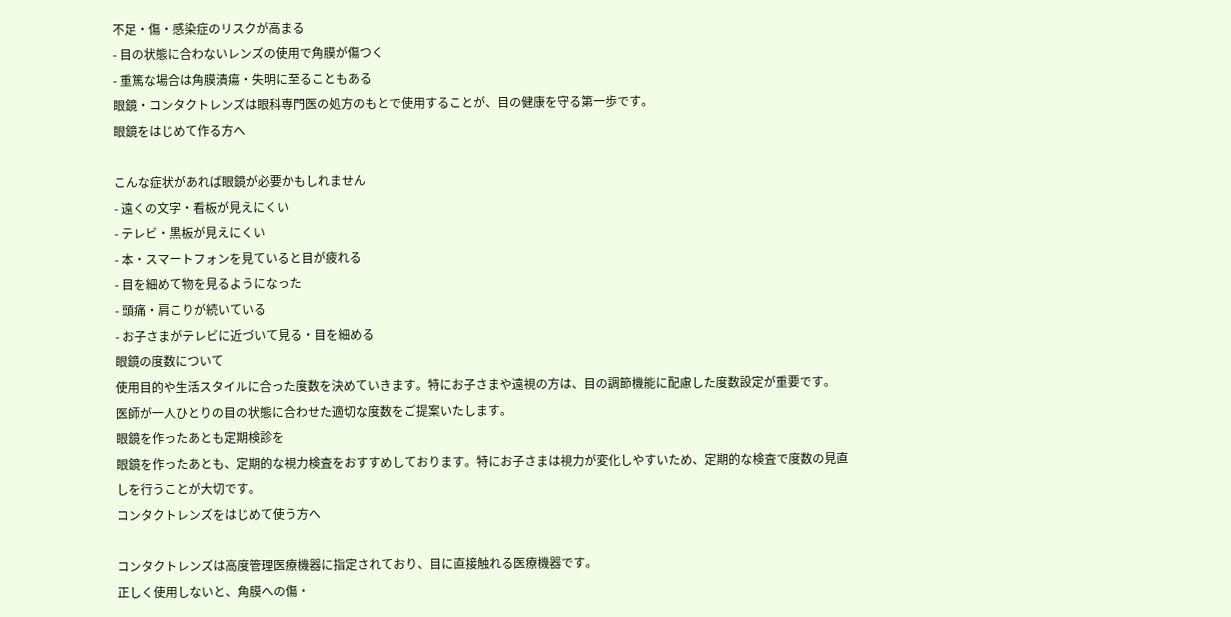不足・傷・感染症のリスクが高まる
- 目の状態に合わないレンズの使用で角膜が傷つく
- 重篤な場合は角膜潰瘍・失明に至ることもある
眼鏡・コンタクトレンズは眼科専門医の処方のもとで使用することが、目の健康を守る第一歩です。
眼鏡をはじめて作る方へ

こんな症状があれば眼鏡が必要かもしれません
- 遠くの文字・看板が見えにくい
- テレビ・黒板が見えにくい
- 本・スマートフォンを見ていると目が疲れる
- 目を細めて物を見るようになった
- 頭痛・肩こりが続いている
- お子さまがテレビに近づいて見る・目を細める
眼鏡の度数について
使用目的や生活スタイルに合った度数を決めていきます。特にお子さまや遠視の方は、目の調節機能に配慮した度数設定が重要です。
医師が一人ひとりの目の状態に合わせた適切な度数をご提案いたします。
眼鏡を作ったあとも定期検診を
眼鏡を作ったあとも、定期的な視力検査をおすすめしております。特にお子さまは視力が変化しやすいため、定期的な検査で度数の見直しを行うことが大切です。
コンタクトレンズをはじめて使う方へ

コンタクトレンズは高度管理医療機器に指定されており、目に直接触れる医療機器です。
正しく使用しないと、角膜への傷・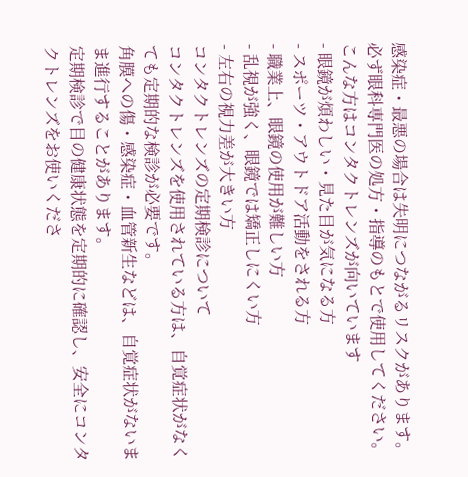感染症・最悪の場合は失明につながるリスクがあります。
必ず眼科専門医の処方・指導のもとで使用してください。
こんな方はコンタクトレンズが向いています
- 眼鏡が煩わしい・見た目が気になる方
- スポーツ・アウトドア活動をされる方
- 職業上、眼鏡の使用が難しい方
- 乱視が強く、眼鏡では矯正しにくい方
- 左右の視力差が大きい方
コンタクトレンズの定期検診について
コンタクトレンズを使用されている方は、自覚症状がなくても定期的な検診が必要です。
角膜への傷・感染症・血管新生などは、自覚症状がないまま進行することがあります。
定期検診で目の健康状態を定期的に確認し、安全にコンタクトレンズをお使いくださ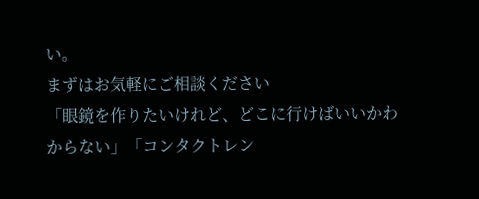い。
まずはお気軽にご相談ください
「眼鏡を作りたいけれど、どこに行けばいいかわからない」「コンタクトレン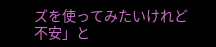ズを使ってみたいけれど不安」と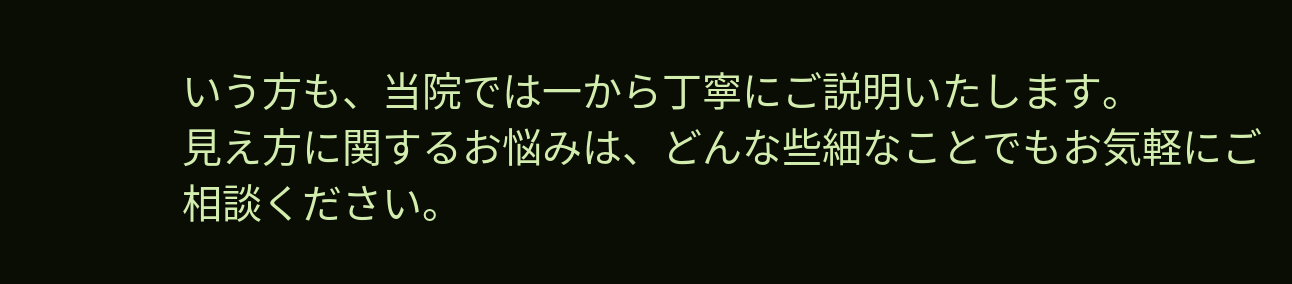いう方も、当院では一から丁寧にご説明いたします。
見え方に関するお悩みは、どんな些細なことでもお気軽にご相談ください。